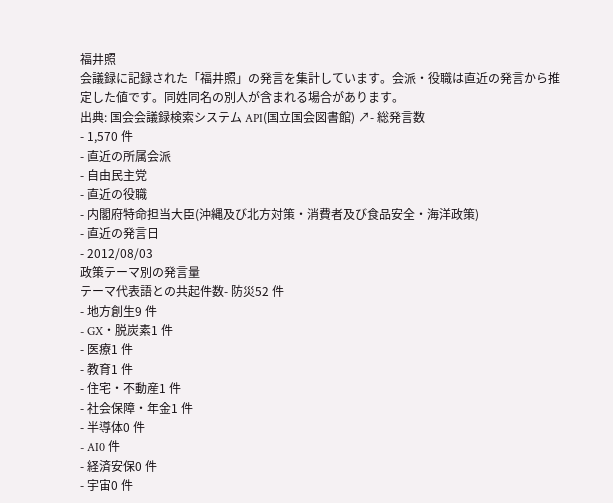福井照
会議録に記録された「福井照」の発言を集計しています。会派・役職は直近の発言から推定した値です。同姓同名の別人が含まれる場合があります。
出典: 国会会議録検索システム API(国立国会図書館) ↗- 総発言数
- 1,570 件
- 直近の所属会派
- 自由民主党
- 直近の役職
- 内閣府特命担当大臣(沖縄及び北方対策・消費者及び食品安全・海洋政策)
- 直近の発言日
- 2012/08/03
政策テーマ別の発言量
テーマ代表語との共起件数- 防災52 件
- 地方創生9 件
- GX・脱炭素1 件
- 医療1 件
- 教育1 件
- 住宅・不動産1 件
- 社会保障・年金1 件
- 半導体0 件
- AI0 件
- 経済安保0 件
- 宇宙0 件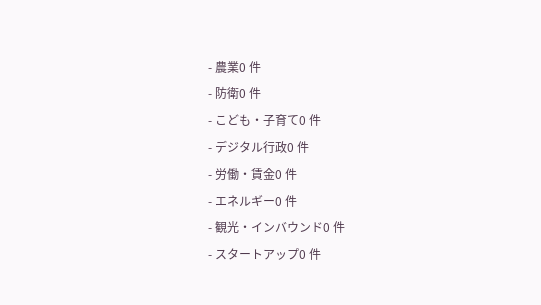- 農業0 件
- 防衛0 件
- こども・子育て0 件
- デジタル行政0 件
- 労働・賃金0 件
- エネルギー0 件
- 観光・インバウンド0 件
- スタートアップ0 件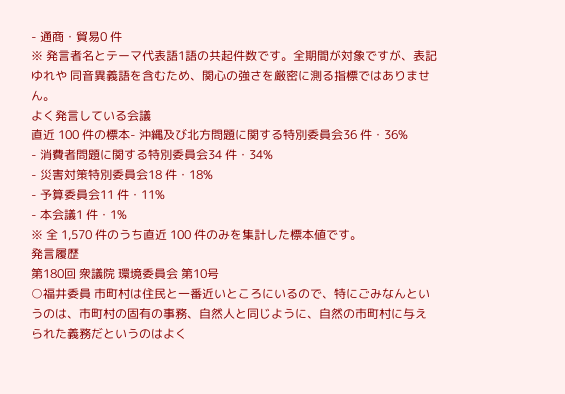- 通商・貿易0 件
※ 発言者名とテーマ代表語1語の共起件数です。全期間が対象ですが、表記ゆれや 同音異義語を含むため、関心の強さを厳密に測る指標ではありません。
よく発言している会議
直近 100 件の標本- 沖縄及び北方問題に関する特別委員会36 件・36%
- 消費者問題に関する特別委員会34 件・34%
- 災害対策特別委員会18 件・18%
- 予算委員会11 件・11%
- 本会議1 件・1%
※ 全 1,570 件のうち直近 100 件のみを集計した標本値です。
発言履歴
第180回 衆議院 環境委員会 第10号
○福井委員 市町村は住民と一番近いところにいるので、特にごみなんというのは、市町村の固有の事務、自然人と同じように、自然の市町村に与えられた義務だというのはよく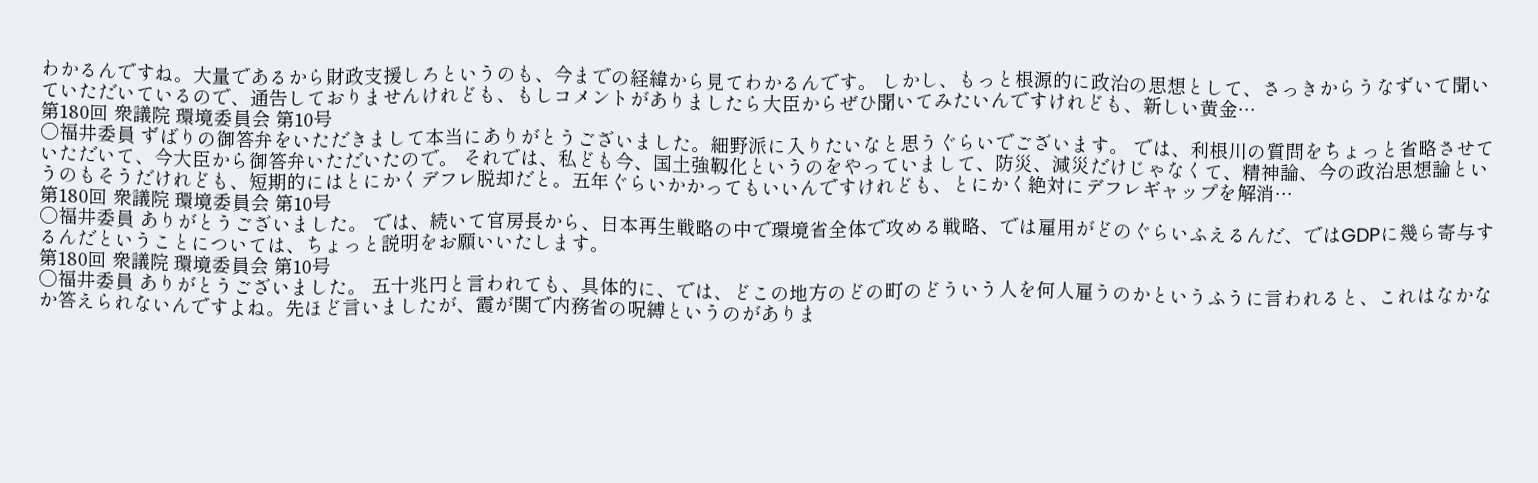わかるんですね。大量であるから財政支援しろというのも、今までの経緯から見てわかるんです。 しかし、もっと根源的に政治の思想として、さっきからうなずいて聞いていただいているので、通告しておりませんけれども、もしコメントがありましたら大臣からぜひ聞いてみたいんですけれども、新しい黄金…
第180回 衆議院 環境委員会 第10号
○福井委員 ずばりの御答弁をいただきまして本当にありがとうございました。細野派に入りたいなと思うぐらいでございます。 では、利根川の質問をちょっと省略させていただいて、今大臣から御答弁いただいたので。 それでは、私ども今、国土強靱化というのをやっていまして、防災、減災だけじゃなくて、精神論、今の政治思想論というのもそうだけれども、短期的にはとにかくデフレ脱却だと。五年ぐらいかかってもいいんですけれども、とにかく絶対にデフレギャップを解消…
第180回 衆議院 環境委員会 第10号
○福井委員 ありがとうございました。 では、続いて官房長から、日本再生戦略の中で環境省全体で攻める戦略、では雇用がどのぐらいふえるんだ、ではGDPに幾ら寄与するんだということについては、ちょっと説明をお願いいたします。
第180回 衆議院 環境委員会 第10号
○福井委員 ありがとうございました。 五十兆円と言われても、具体的に、では、どこの地方のどの町のどういう人を何人雇うのかというふうに言われると、これはなかなか答えられないんですよね。先ほど言いましたが、霞が関で内務省の呪縛というのがありま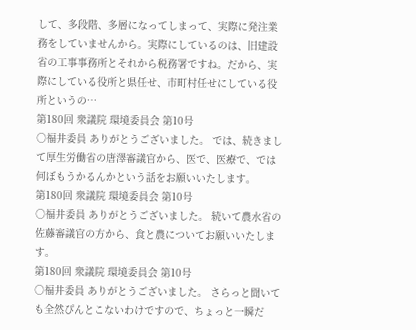して、多段階、多層になってしまって、実際に発注業務をしていませんから。実際にしているのは、旧建設省の工事事務所とそれから税務署ですね。だから、実際にしている役所と県任せ、市町村任せにしている役所というの…
第180回 衆議院 環境委員会 第10号
○福井委員 ありがとうございました。 では、続きまして厚生労働省の唐澤審議官から、医で、医療で、では何ぼもうかるんかという話をお願いいたします。
第180回 衆議院 環境委員会 第10号
○福井委員 ありがとうございました。 続いて農水省の佐藤審議官の方から、食と農についてお願いいたします。
第180回 衆議院 環境委員会 第10号
○福井委員 ありがとうございました。 さらっと聞いても全然ぴんとこないわけですので、ちょっと一瞬だ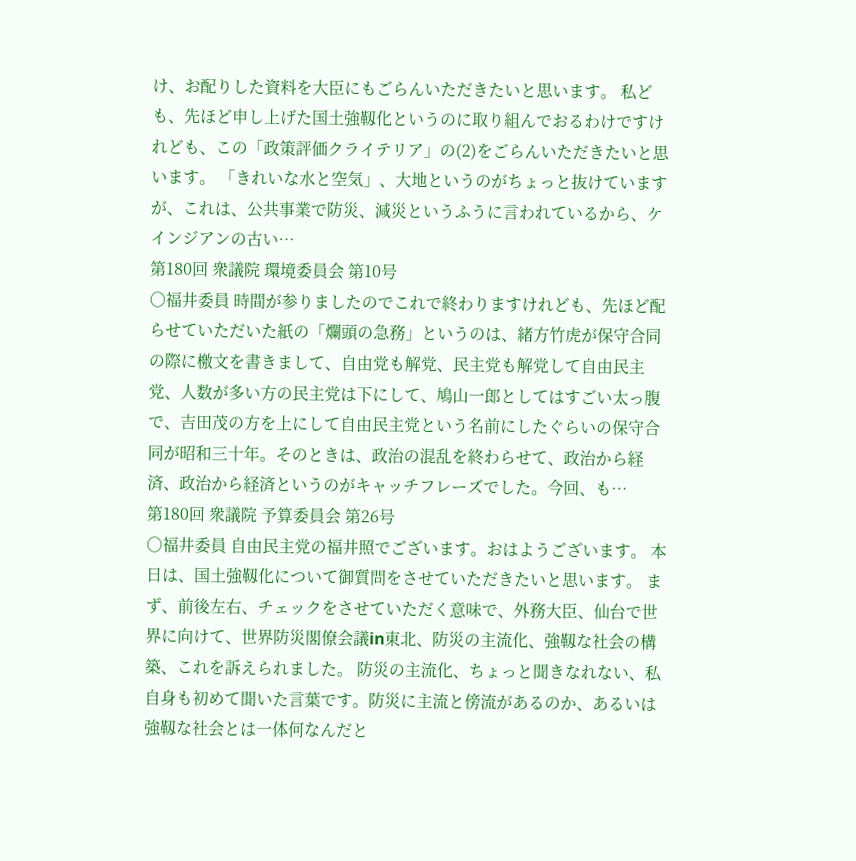け、お配りした資料を大臣にもごらんいただきたいと思います。 私ども、先ほど申し上げた国土強靱化というのに取り組んでおるわけですけれども、この「政策評価クライテリア」の(2)をごらんいただきたいと思います。 「きれいな水と空気」、大地というのがちょっと抜けていますが、これは、公共事業で防災、減災というふうに言われているから、ケインジアンの古い…
第180回 衆議院 環境委員会 第10号
○福井委員 時間が参りましたのでこれで終わりますけれども、先ほど配らせていただいた紙の「爛頭の急務」というのは、緒方竹虎が保守合同の際に檄文を書きまして、自由党も解党、民主党も解党して自由民主党、人数が多い方の民主党は下にして、鳩山一郎としてはすごい太っ腹で、吉田茂の方を上にして自由民主党という名前にしたぐらいの保守合同が昭和三十年。そのときは、政治の混乱を終わらせて、政治から経済、政治から経済というのがキャッチフレーズでした。今回、も…
第180回 衆議院 予算委員会 第26号
○福井委員 自由民主党の福井照でございます。おはようございます。 本日は、国土強靱化について御質問をさせていただきたいと思います。 まず、前後左右、チェックをさせていただく意味で、外務大臣、仙台で世界に向けて、世界防災閣僚会議in東北、防災の主流化、強靱な社会の構築、これを訴えられました。 防災の主流化、ちょっと聞きなれない、私自身も初めて聞いた言葉です。防災に主流と傍流があるのか、あるいは強靱な社会とは一体何なんだと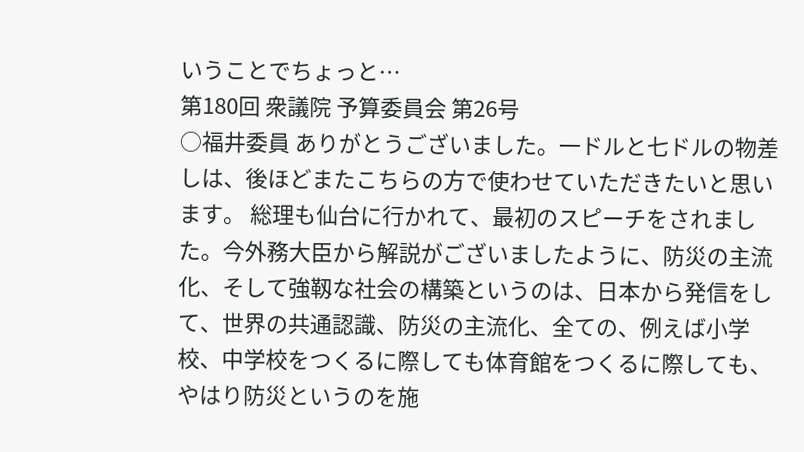いうことでちょっと…
第180回 衆議院 予算委員会 第26号
○福井委員 ありがとうございました。一ドルと七ドルの物差しは、後ほどまたこちらの方で使わせていただきたいと思います。 総理も仙台に行かれて、最初のスピーチをされました。今外務大臣から解説がございましたように、防災の主流化、そして強靱な社会の構築というのは、日本から発信をして、世界の共通認識、防災の主流化、全ての、例えば小学校、中学校をつくるに際しても体育館をつくるに際しても、やはり防災というのを施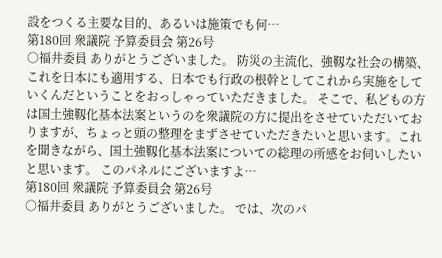設をつくる主要な目的、あるいは施策でも何…
第180回 衆議院 予算委員会 第26号
○福井委員 ありがとうございました。 防災の主流化、強靱な社会の構築、これを日本にも適用する、日本でも行政の根幹としてこれから実施をしていくんだということをおっしゃっていただきました。 そこで、私どもの方は国土強靱化基本法案というのを衆議院の方に提出をさせていただいておりますが、ちょっと頭の整理をまずさせていただきたいと思います。これを聞きながら、国土強靱化基本法案についての総理の所感をお伺いしたいと思います。 このパネルにございますよ…
第180回 衆議院 予算委員会 第26号
○福井委員 ありがとうございました。 では、次のパ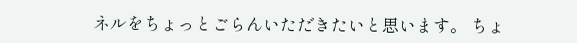ネルをちょっとごらんいただきたいと思います。 ちょ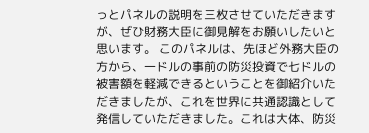っとパネルの説明を三枚させていただきますが、ぜひ財務大臣に御見解をお願いしたいと思います。 このパネルは、先ほど外務大臣の方から、一ドルの事前の防災投資で七ドルの被害額を軽減できるということを御紹介いただきましたが、これを世界に共通認識として発信していただきました。これは大体、防災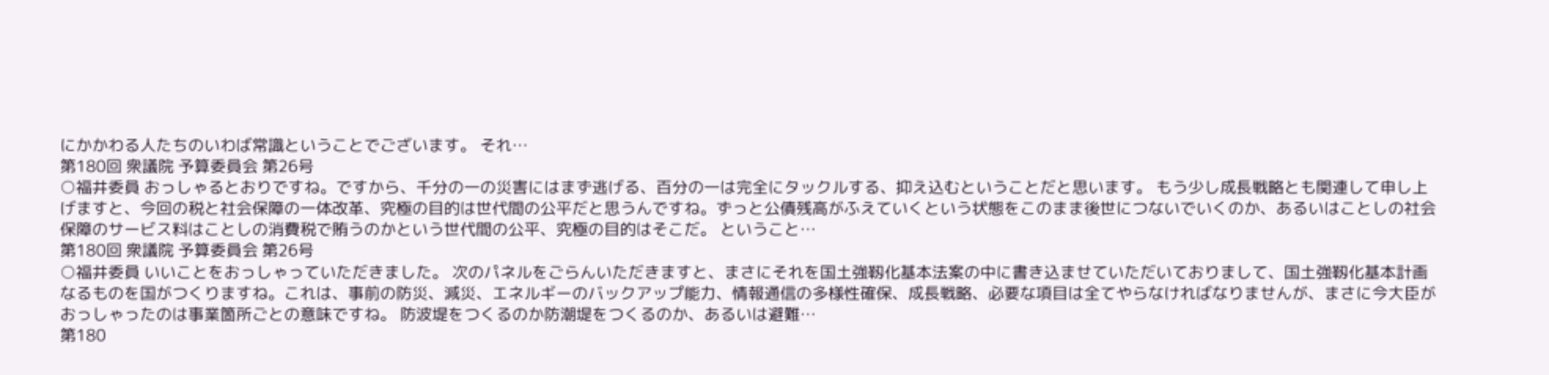にかかわる人たちのいわば常識ということでございます。 それ…
第180回 衆議院 予算委員会 第26号
○福井委員 おっしゃるとおりですね。ですから、千分の一の災害にはまず逃げる、百分の一は完全にタックルする、抑え込むということだと思います。 もう少し成長戦略とも関連して申し上げますと、今回の税と社会保障の一体改革、究極の目的は世代間の公平だと思うんですね。ずっと公債残高がふえていくという状態をこのまま後世につないでいくのか、あるいはことしの社会保障のサービス料はことしの消費税で賄うのかという世代間の公平、究極の目的はそこだ。 ということ…
第180回 衆議院 予算委員会 第26号
○福井委員 いいことをおっしゃっていただきました。 次のパネルをごらんいただきますと、まさにそれを国土強靱化基本法案の中に書き込ませていただいておりまして、国土強靱化基本計画なるものを国がつくりますね。これは、事前の防災、減災、エネルギーのバックアップ能力、情報通信の多様性確保、成長戦略、必要な項目は全てやらなければなりませんが、まさに今大臣がおっしゃったのは事業箇所ごとの意味ですね。 防波堤をつくるのか防潮堤をつくるのか、あるいは避難…
第180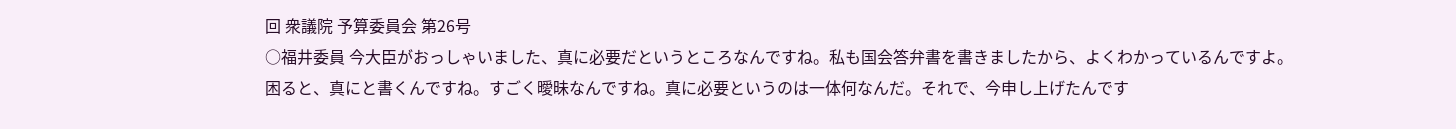回 衆議院 予算委員会 第26号
○福井委員 今大臣がおっしゃいました、真に必要だというところなんですね。私も国会答弁書を書きましたから、よくわかっているんですよ。困ると、真にと書くんですね。すごく曖昧なんですね。真に必要というのは一体何なんだ。それで、今申し上げたんです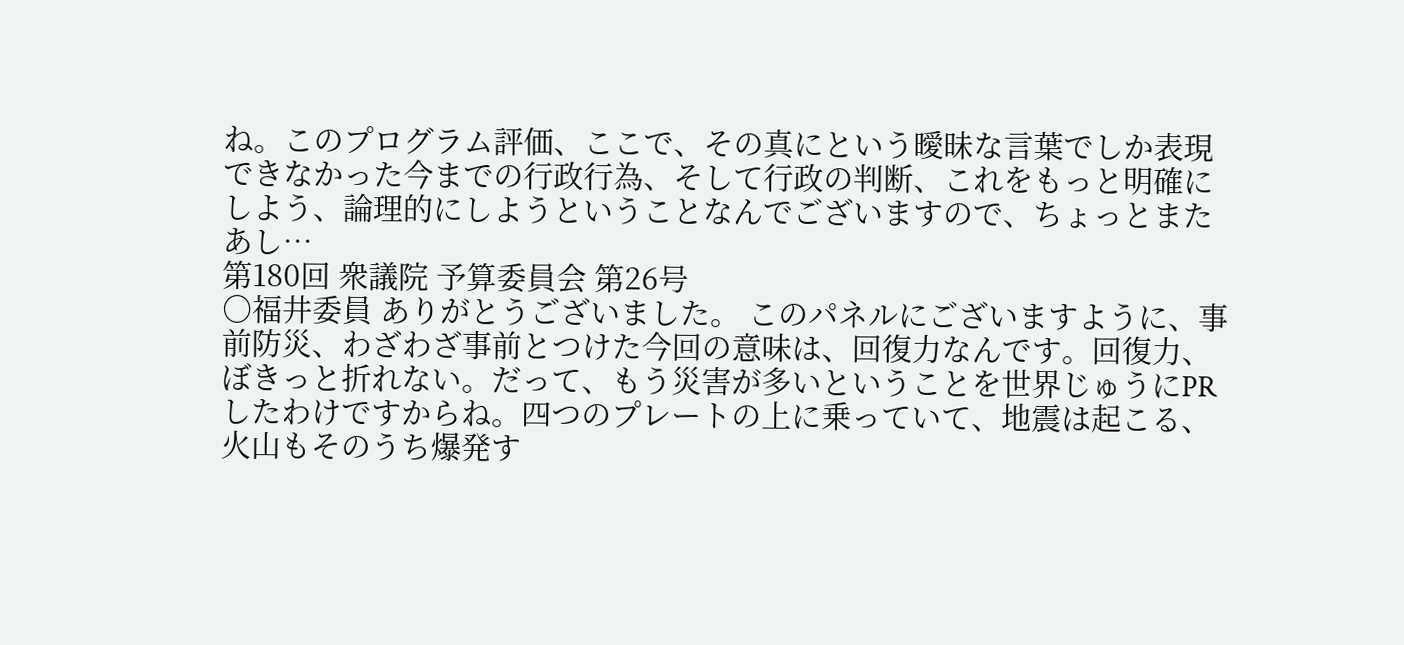ね。このプログラム評価、ここで、その真にという曖昧な言葉でしか表現できなかった今までの行政行為、そして行政の判断、これをもっと明確にしよう、論理的にしようということなんでございますので、ちょっとまたあし…
第180回 衆議院 予算委員会 第26号
○福井委員 ありがとうございました。 このパネルにございますように、事前防災、わざわざ事前とつけた今回の意味は、回復力なんです。回復力、ぼきっと折れない。だって、もう災害が多いということを世界じゅうにPRしたわけですからね。四つのプレートの上に乗っていて、地震は起こる、火山もそのうち爆発す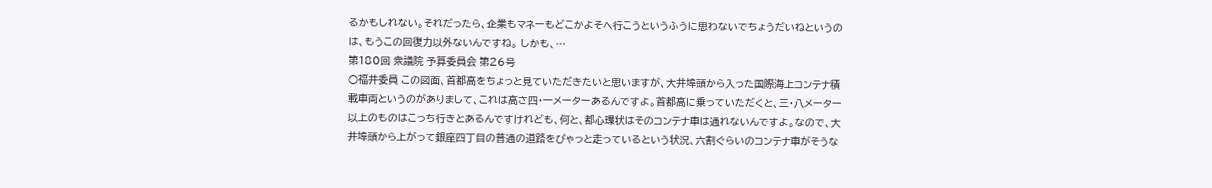るかもしれない。それだったら、企業もマネーもどこかよそへ行こうというふうに思わないでちょうだいねというのは、もうこの回復力以外ないんですね。 しかも、…
第180回 衆議院 予算委員会 第26号
○福井委員 この図面、首都高をちょっと見ていただきたいと思いますが、大井埠頭から入った国際海上コンテナ積載車両というのがありまして、これは高さ四・一メーターあるんですよ。首都高に乗っていただくと、三・八メーター以上のものはこっち行きとあるんですけれども、何と、都心環状はそのコンテナ車は通れないんですよ。なので、大井埠頭から上がって銀座四丁目の普通の道路をぴゃっと走っているという状況、六割ぐらいのコンテナ車がそうな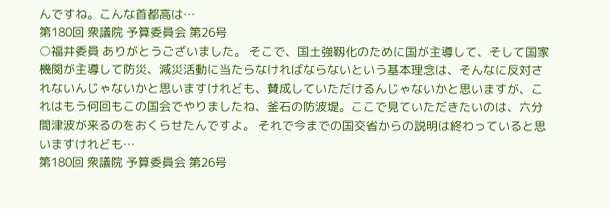んですね。こんな首都高は…
第180回 衆議院 予算委員会 第26号
○福井委員 ありがとうございました。 そこで、国土強靱化のために国が主導して、そして国家機関が主導して防災、減災活動に当たらなければならないという基本理念は、そんなに反対されないんじゃないかと思いますけれども、賛成していただけるんじゃないかと思いますが、これはもう何回もこの国会でやりましたね、釜石の防波堤。ここで見ていただきたいのは、六分間津波が来るのをおくらせたんですよ。 それで今までの国交省からの説明は終わっていると思いますけれども…
第180回 衆議院 予算委員会 第26号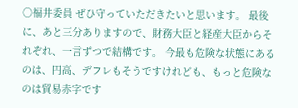○福井委員 ぜひ守っていただきたいと思います。 最後に、あと三分ありますので、財務大臣と経産大臣からそれぞれ、一言ずつで結構です。 今最も危険な状態にあるのは、円高、デフレもそうですけれども、もっと危険なのは貿易赤字です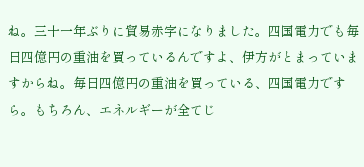ね。三十一年ぶりに貿易赤字になりました。四国電力でも毎日四億円の重油を買っているんですよ、伊方がとまっていますからね。毎日四億円の重油を買っている、四国電力ですら。もちろん、エネルギーが全てじ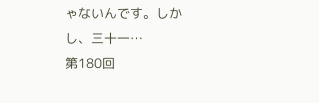ゃないんです。しかし、三十一…
第180回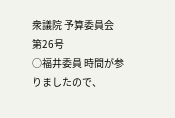衆議院 予算委員会 第26号
○福井委員 時間が参りましたので、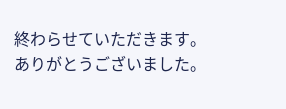終わらせていただきます。ありがとうございました。